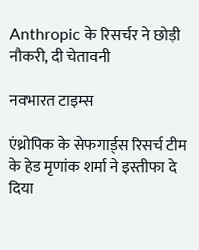Anthropic के रिसर्चर ने छोड़ी नौकरी, दी चेतावनी

नवभारत टाइम्स

एंथ्रोपिक के सेफगार्ड्स रिसर्च टीम के हेड मृणांक शर्मा ने इस्तीफा दे दिया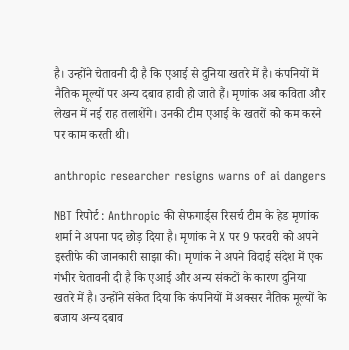है। उन्होंने चेतावनी दी है कि एआई से दुनिया खतरे में है। कंपनियों में नैतिक मूल्यों पर अन्य दबाव हावी हो जाते हैं। मृणांक अब कविता और लेखन में नई राह तलाशेंगे। उनकी टीम एआई के खतरों को कम करने पर काम करती थी।

anthropic researcher resigns warns of ai dangers

NBT रिपोर्ट : Anthropic की सेफगार्ड्स रिसर्च टीम के हेड मृणांक शर्मा ने अपना पद छोड़ दिया है। मृणांक ने X पर 9 फरवरी को अपने इस्तीफे की जानकारी साझा की। मृणांक ने अपने विदाई संदेश में एक गंभीर चेतावनी दी है कि एआई और अन्य संकटों के कारण दुनिया खतरे में है। उन्होंने संकेत दिया कि कंपनियों में अक्सर नैतिक मूल्यों के बजाय अन्य दबाव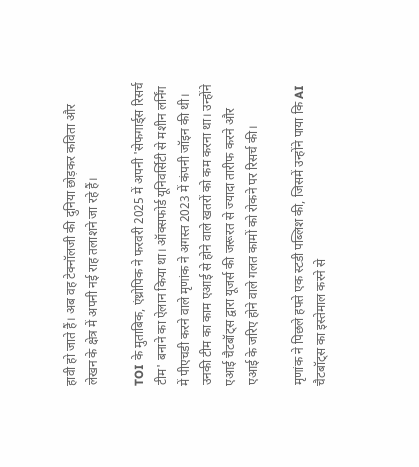हावी हो जाते हैं। अब वह टेक्नॉलजी की दुनिया छोड़कर कविता और लेखन के क्षेत्र में अपनी नई राह तलाशने जा रहे हैं।

TOI के मुताबिक, एंथ्रोपिक ने फरवरी 2025 में अपनी 'सेफगार्ड्स रिसर्च टीम' बनाने का ऐलान किया था। ऑक्सफोर्ड यूनिवर्सिटी से मशीन लर्निंग में पीएचडी करने वाले मृणांक ने अगस्त 2023 में कंपनी जॉइन की थी। उनकी टीम का काम एआई से होने वाले खतरों को कम करना था। उन्होंने एआई चैटबॉट्स द्वारा यूजर्स की जरूरत से ज्यादा तारीफ करने और एआई के जरिए होने वाले गलत कामों को रोकने पर रिसर्च की।

मृणांक ने पिछले हफ्ते एक स्टडी पब्लिश की, जिसमें उन्होंने पाया कि AI चैटबॉट्स का इस्तेमाल करने से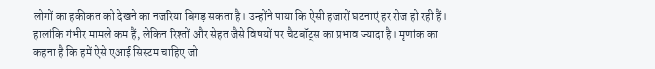लोगों का हकीकत को देखने का नजरिया बिगड़ सकता है। उन्होंने पाया कि ऐसी हजारों घटनाएं हर रोज हो रही हैं। हालांकि गंभीर मामले कम हैं, लेकिन रिश्तों और सेहत जैसे विषयों पर चैटबॉट्स का प्रभाव ज्यादा है। मृणांक का कहना है कि हमें ऐसे एआई सिस्टम चाहिए जो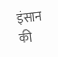इंसान की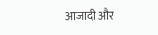आजादी और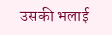उसकी भलाई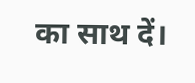का साथ दें।